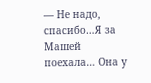— Не надо, спасибо…Я за Машей поехала… Она у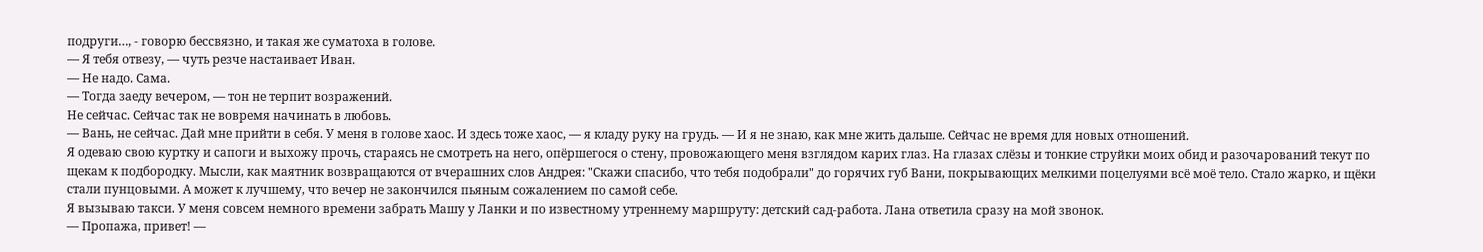подруги…, - говорю бессвязно, и такая же суматоха в голове.
— Я тебя отвезу, — чуть резче настаивает Иван.
— Не надо. Сама.
— Тогда заеду вечером, — тон не терпит возражений.
Не сейчас. Сейчас так не вовремя начинать в любовь.
— Вань, не сейчас. Дай мне прийти в себя. У меня в голове хаос. И здесь тоже хаос, — я кладу руку на грудь. — И я не знаю, как мне жить дальше. Сейчас не время для новых отношений.
Я одеваю свою куртку и сапоги и выхожу прочь, стараясь не смотреть на него, опёршегося о стену, провожающего меня взглядом карих глаз. На глазах слёзы и тонкие струйки моих обид и разочарований текут по щекам к подбородку. Мысли, как маятник возвращаются от вчерашних слов Андрея: "Скажи спасибо, что тебя подобрали" до горячих губ Вани, покрывающих мелкими поцелуями всё моё тело. Стало жарко, и щёки стали пунцовыми. А может к лучшему, что вечер не закончился пьяным сожалением по самой себе.
Я вызываю такси. У меня совсем немного времени забрать Машу у Ланки и по известному утреннему маршруту: детский сад-работа. Лана ответила сразу на мой звонок.
— Пропажа, привет! —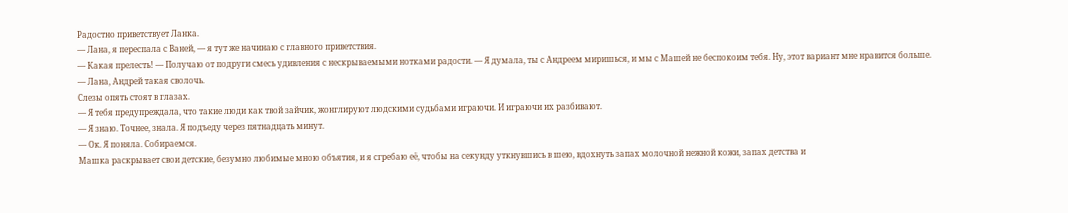Радостно приветствует Ланка.
— Лана, я переспала с Ваней, — я тут же начинаю с главного приветствия.
— Какая прелесть! — Получаю от подруги смесь удивления с нескрываемыми нотками радости. — Я думала, ты с Андреем миришься, и мы с Машей не беспокоим тебя. Ну, этот вариант мне нравится больше.
— Лана, Андрей такая сволочь.
Слезы опять стоят в глазах.
— Я тебя предупреждала, что такие люди как твой зайчик, жонглируют людскими судьбами играючи. И играючи их разбивают.
— Я знаю. Точнее, знала. Я подъеду через пятнадцать минут.
— Ок. Я поняла. Собираемся.
Машка раскрывает свои детские, безумно любимые мною объятия, и я сгребаю её, чтобы на секунду уткнувшись в шею, вдохнуть запах молочной нежной кожи, запах детства и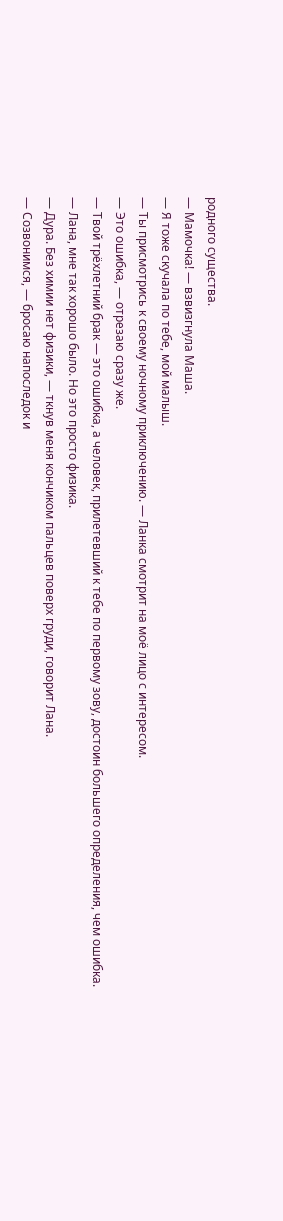родного существа.
— Мамочка! — взвизгнула Маша.
— Я тоже скучала по тебе, мой малыш.
— Ты присмотрись к своему ночному приключению. — Ланка смотрит на моё лицо с интересом.
— Это ошибка, — отрезаю сразу же.
— Твой трёхлетний брак — это ошибка, а человек, прилетевший к тебе по первому зову, достоин большего определения, чем ошибка.
— Лана, мне так хорошо было. Но это просто физика.
— Дура. Без химии нет физики, — ткнув меня кончиком пальцев поверх груди, говорит Лана.
— Созвонимся, — бросаю напоследок и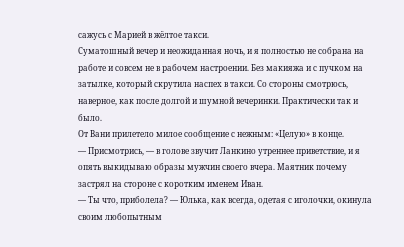сажусь с Марией в жёлтое такси.
Суматошный вечер и неожиданная ночь, и я полностью не собрана на работе и совсем не в рабочем настроении. Без макияжа и с пучком на затылке, который скрутила наспех в такси. Со стороны смотрюсь, наверное, как после долгой и шумной вечеринки. Практически так и было.
От Вани прилетело милое сообщение с нежным: «Целую» в конце.
— Присмотрись, — в голове звучит Ланкино утреннее приветствие, и я опять выкидываю образы мужчин своего вчера. Маятник почему застрял на стороне с коротким именем Иван.
— Ты что, приболела? — Юлька, как всегда, одетая с иголочки, окинула своим любопытным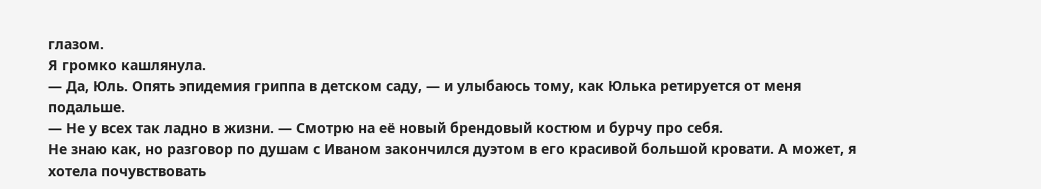глазом.
Я громко кашлянула.
— Да, Юль. Опять эпидемия гриппа в детском саду, — и улыбаюсь тому, как Юлька ретируется от меня подальше.
— Не у всех так ладно в жизни. — Смотрю на её новый брендовый костюм и бурчу про себя.
Не знаю как, но разговор по душам с Иваном закончился дуэтом в его красивой большой кровати. А может, я хотела почувствовать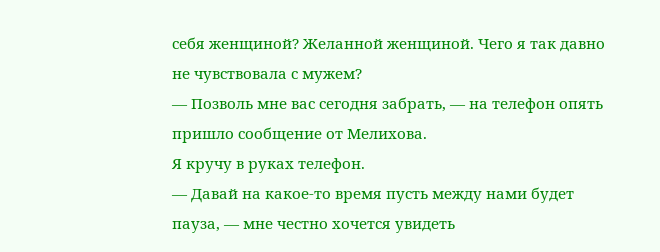себя женщиной? Желанной женщиной. Чего я так давно не чувствовала с мужем?
— Позволь мне вас сегодня забрать, — на телефон опять пришло сообщение от Мелихова.
Я кручу в руках телефон.
— Давай на какое-то время пусть между нами будет пауза, — мне честно хочется увидеть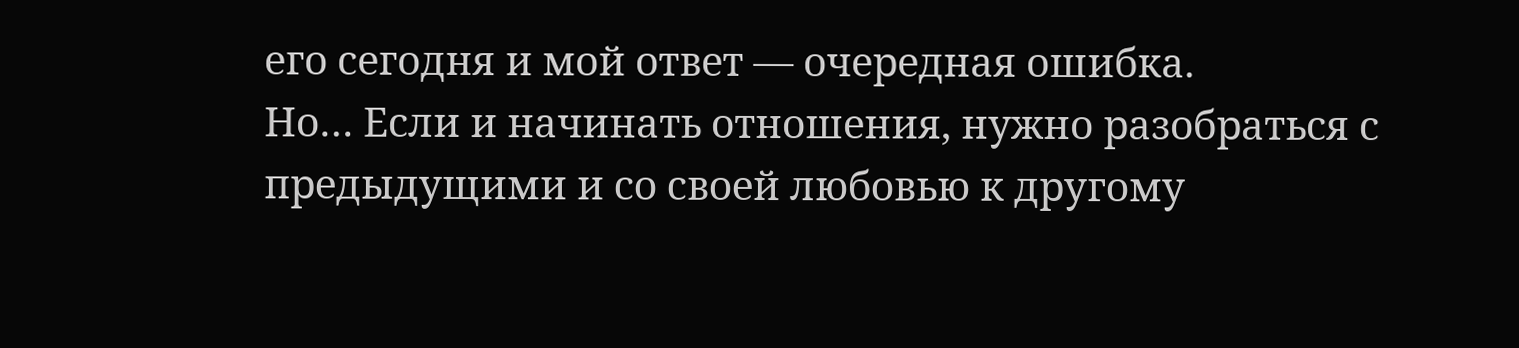его сегодня и мой ответ — очередная ошибка.
Но… Если и начинать отношения, нужно разобраться с предыдущими и со своей любовью к другому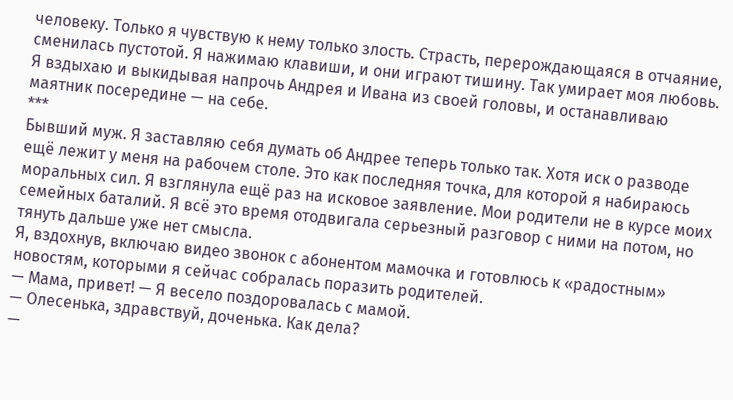человеку. Только я чувствую к нему только злость. Страсть, перерождающаяся в отчаяние, сменилась пустотой. Я нажимаю клавиши, и они играют тишину. Так умирает моя любовь. Я вздыхаю и выкидывая напрочь Андрея и Ивана из своей головы, и останавливаю маятник посередине — на себе.
***
Бывший муж. Я заставляю себя думать об Андрее теперь только так. Хотя иск о разводе ещё лежит у меня на рабочем столе. Это как последняя точка, для которой я набираюсь моральных сил. Я взглянула ещё раз на исковое заявление. Мои родители не в курсе моих семейных баталий. Я всё это время отодвигала серьезный разговор с ними на потом, но тянуть дальше уже нет смысла.
Я, вздохнув, включаю видео звонок с абонентом мамочка и готовлюсь к «радостным» новостям, которыми я сейчас собралась поразить родителей.
— Мама, привет! — Я весело поздоровалась с мамой.
— Олесенька, здравствуй, доченька. Как дела?
—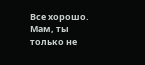Все хорошо. Мам, ты только не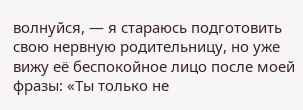волнуйся, — я стараюсь подготовить свою нервную родительницу, но уже вижу её беспокойное лицо после моей фразы: «Ты только не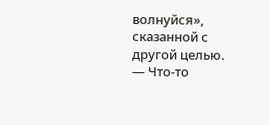волнуйся», сказанной с другой целью.
— Что-то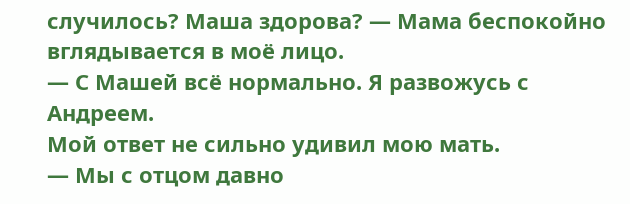случилось? Маша здорова? — Мама беспокойно вглядывается в моё лицо.
— С Машей всё нормально. Я развожусь с Андреем.
Мой ответ не сильно удивил мою мать.
— Мы с отцом давно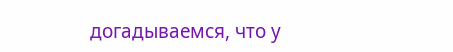догадываемся, что у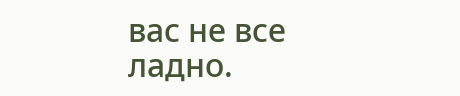вас не все ладно.